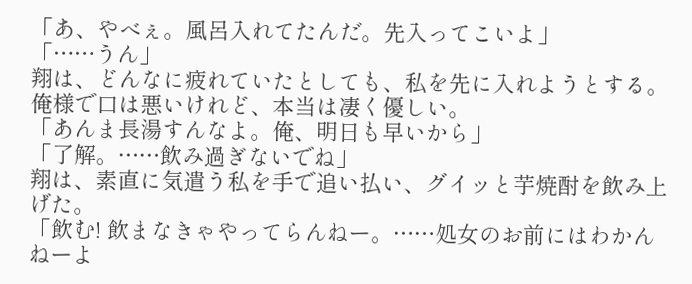「あ、やべぇ。風呂入れてたんだ。先入ってこいよ」
「……うん」
翔は、どんなに疲れていたとしても、私を先に入れようとする。俺様で口は悪いけれど、本当は凄く優しい。
「あんま長湯すんなよ。俺、明日も早いから」
「了解。……飲み過ぎないでね」
翔は、素直に気遣う私を手で追い払い、グイッと芋焼酎を飲み上げた。
「飲む! 飲まなきゃやってらんねー。……処女のお前にはわかんねーよ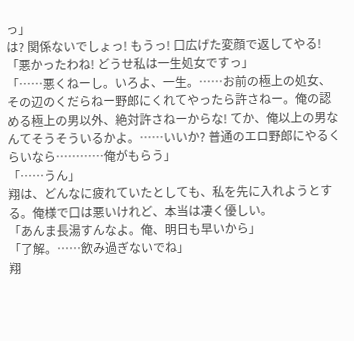っ」
は? 関係ないでしょっ! もうっ! 口広げた変顔で返してやる!
「悪かったわね! どうせ私は一生処女ですっ」
「……悪くねーし。いろよ、一生。……お前の極上の処女、その辺のくだらねー野郎にくれてやったら許さねー。俺の認める極上の男以外、絶対許さねーからな! てか、俺以上の男なんてそうそういるかよ。……いいか? 普通のエロ野郎にやるくらいなら…………俺がもらう」
「……うん」
翔は、どんなに疲れていたとしても、私を先に入れようとする。俺様で口は悪いけれど、本当は凄く優しい。
「あんま長湯すんなよ。俺、明日も早いから」
「了解。……飲み過ぎないでね」
翔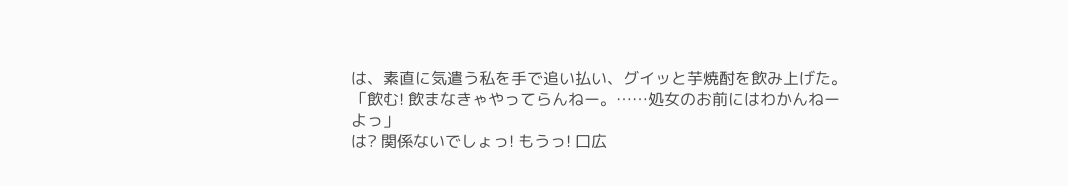は、素直に気遣う私を手で追い払い、グイッと芋焼酎を飲み上げた。
「飲む! 飲まなきゃやってらんねー。……処女のお前にはわかんねーよっ」
は? 関係ないでしょっ! もうっ! 口広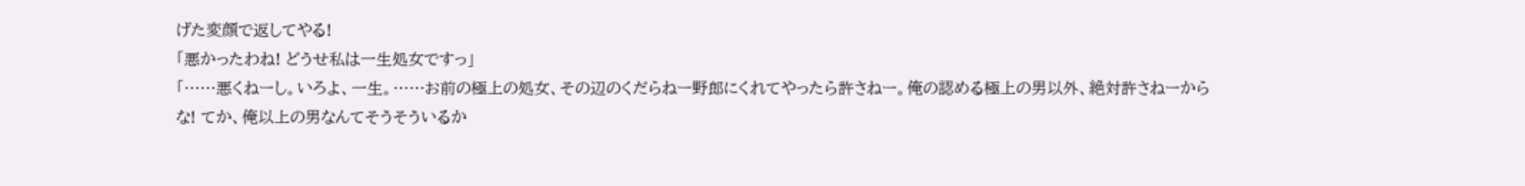げた変顔で返してやる!
「悪かったわね! どうせ私は一生処女ですっ」
「……悪くねーし。いろよ、一生。……お前の極上の処女、その辺のくだらねー野郎にくれてやったら許さねー。俺の認める極上の男以外、絶対許さねーからな! てか、俺以上の男なんてそうそういるか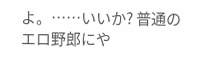よ。……いいか? 普通のエロ野郎にや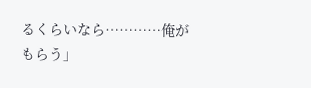るくらいなら…………俺がもらう」